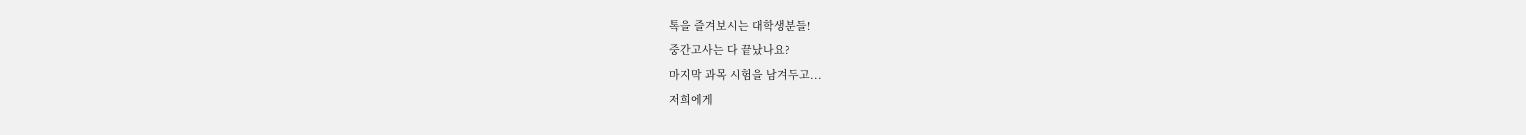톡을 즐겨보시는 대학생분들!
중간고사는 다 끝났나요?
마지막 과목 시험을 남겨두고...
저희에게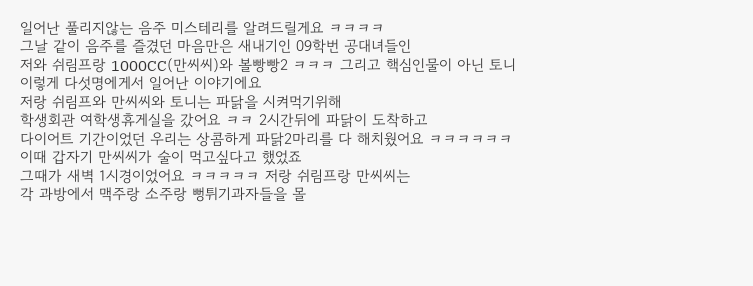일어난 풀리지않는 음주 미스테리를 알려드릴게요 ㅋㅋㅋㅋ
그날 같이 음주를 즐겼던 마음만은 새내기인 09학번 공대녀들인
저와 쉬림프랑 1000CC(만씨씨)와 볼빵빵2 ㅋㅋㅋ 그리고 핵심인물이 아닌 토니
이렇게 다섯명에게서 일어난 이야기에요
저랑 쉬림프와 만씨씨와 토니는 파닭을 시켜먹기위해
학생회관 여학생휴게실을 갔어요 ㅋㅋ 2시간뒤에 파닭이 도착하고
다이어트 기간이었던 우리는 상콤하게 파닭2마리를 다 해치웠어요 ㅋㅋㅋㅋㅋㅋ
이때 갑자기 만씨씨가 술이 먹고싶다고 했었죠
그때가 새벽 1시경이었어요 ㅋㅋㅋㅋㅋ 저랑 쉬림프랑 만씨씨는
각 과방에서 맥주랑 소주랑 뻥튀기과자들을 몰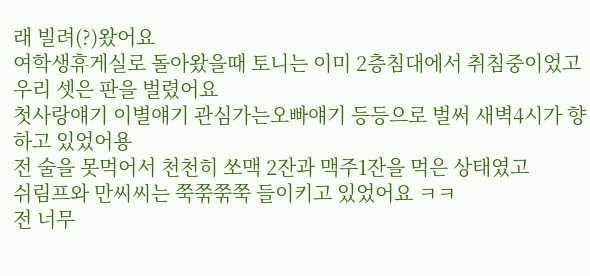래 빌려(?)왔어요
여학생휴게실로 돌아왔을때 토니는 이미 2층침대에서 취침중이었고
우리 셋은 판을 벌렸어요
첫사랑얘기 이별얘기 관심가는오빠얘기 등등으로 벌써 새벽4시가 향하고 있었어용
전 술을 못먹어서 천천히 쏘맥 2잔과 맥주1잔을 먹은 상태였고
쉬림프와 만씨씨는 쭉쭊쭊쭉 들이키고 있었어요 ㅋㅋ
전 너무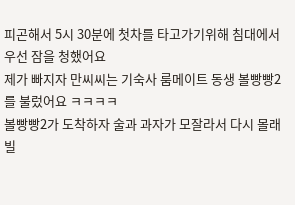피곤해서 5시 30분에 첫차를 타고가기위해 침대에서 우선 잠을 청했어요
제가 빠지자 만씨씨는 기숙사 룸메이트 동생 볼빵빵2를 불렀어요 ㅋㅋㅋㅋ
볼빵빵2가 도착하자 술과 과자가 모잘라서 다시 몰래 빌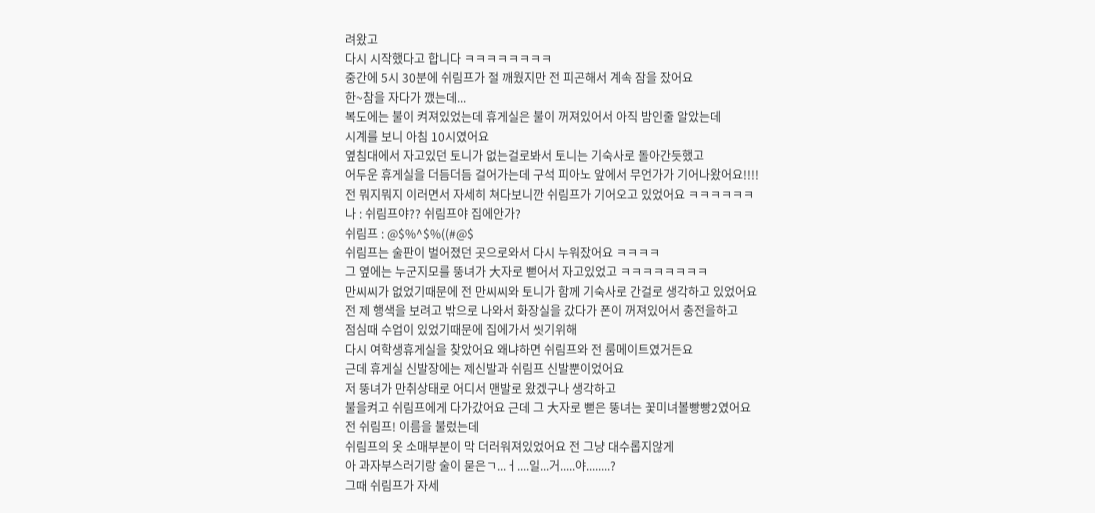려왔고
다시 시작했다고 합니다 ㅋㅋㅋㅋㅋㅋㅋㅋ
중간에 5시 30분에 쉬림프가 절 깨웠지만 전 피곤해서 계속 잠을 잤어요
한~참을 자다가 깼는데...
복도에는 불이 켜져있었는데 휴게실은 불이 꺼져있어서 아직 밤인줄 알았는데
시계를 보니 아침 10시였어요
옆침대에서 자고있던 토니가 없는걸로봐서 토니는 기숙사로 돌아간듯했고
어두운 휴게실을 더듬더듬 걸어가는데 구석 피아노 앞에서 무언가가 기어나왔어요!!!!
전 뭐지뭐지 이러면서 자세히 쳐다보니깐 쉬림프가 기어오고 있었어요 ㅋㅋㅋㅋㅋㅋ
나 : 쉬림프야?? 쉬림프야 집에안가?
쉬림프 : @$%^$%((#@$
쉬림프는 술판이 벌어졌던 곳으로와서 다시 누워잤어요 ㅋㅋㅋㅋ
그 옆에는 누군지모를 뚱녀가 大자로 뻗어서 자고있었고 ㅋㅋㅋㅋㅋㅋㅋㅋ
만씨씨가 없었기때문에 전 만씨씨와 토니가 함께 기숙사로 간걸로 생각하고 있었어요
전 제 행색을 보려고 밖으로 나와서 화장실을 갔다가 폰이 꺼져있어서 충전을하고
점심때 수업이 있었기때문에 집에가서 씻기위해
다시 여학생휴게실을 찾았어요 왜냐하면 쉬림프와 전 룸메이트였거든요
근데 휴게실 신발장에는 제신발과 쉬림프 신발뿐이었어요
저 뚱녀가 만취상태로 어디서 맨발로 왔겠구나 생각하고
불을켜고 쉬림프에게 다가갔어요 근데 그 大자로 뻗은 뚱녀는 꽃미녀볼빵빵2였어요
전 쉬림프! 이름을 불렀는데
쉬림프의 옷 소매부분이 막 더러워져있었어요 전 그냥 대수롭지않게
아 과자부스러기랑 술이 묻은ㄱ...ㅓ....일...거.....야........?
그때 쉬림프가 자세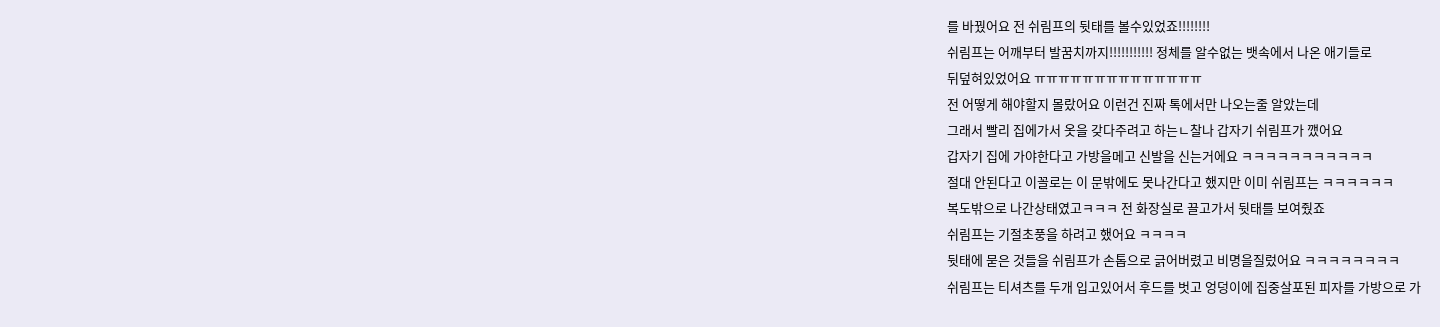를 바꿨어요 전 쉬림프의 뒷태를 볼수있었죠!!!!!!!!
쉬림프는 어깨부터 발꿈치까지!!!!!!!!!!! 정체를 알수없는 뱃속에서 나온 애기들로
뒤덮혀있었어요 ㅠㅠㅠㅠㅠㅠㅠㅠㅠㅠㅠㅠㅠㅠ
전 어떻게 해야할지 몰랐어요 이런건 진짜 톡에서만 나오는줄 알았는데
그래서 빨리 집에가서 옷을 갖다주려고 하는ㄴ찰나 갑자기 쉬림프가 깼어요
갑자기 집에 가야한다고 가방을메고 신발을 신는거에요 ㅋㅋㅋㅋㅋㅋㅋㅋㅋㅋㅋ
절대 안된다고 이꼴로는 이 문밖에도 못나간다고 했지만 이미 쉬림프는 ㅋㅋㅋㅋㅋㅋ
복도밖으로 나간상태였고ㅋㅋㅋ 전 화장실로 끌고가서 뒷태를 보여줬죠
쉬림프는 기절초풍을 하려고 했어요 ㅋㅋㅋㅋ
뒷태에 묻은 것들을 쉬림프가 손톱으로 긁어버렸고 비명을질렀어요 ㅋㅋㅋㅋㅋㅋㅋㅋ
쉬림프는 티셔츠를 두개 입고있어서 후드를 벗고 엉덩이에 집중살포된 피자를 가방으로 가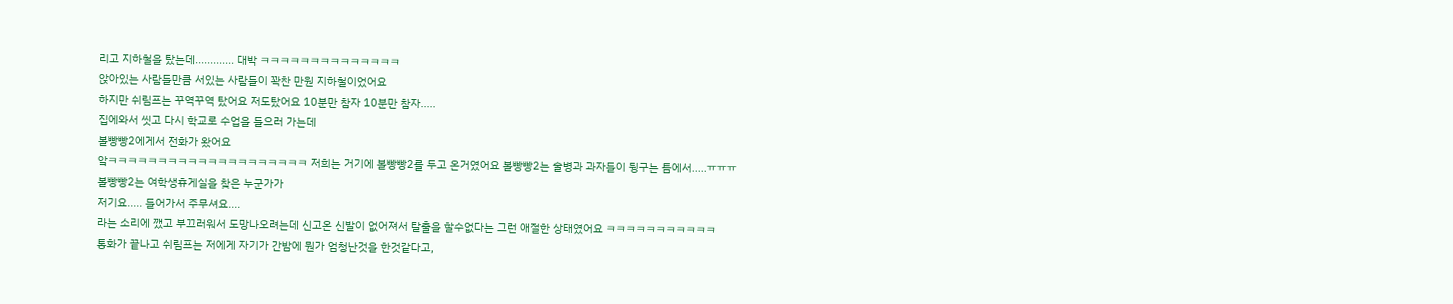리고 지하철을 탔는데............. 대박 ㅋㅋㅋㅋㅋㅋㅋㅋㅋㅋㅋㅋㅋㅋ
앉아있는 사람들만큼 서있는 사람들이 꽉찬 만원 지하철이었어요
하지만 쉬림프는 꾸역꾸역 탔어요 저도탔어요 10분만 참자 10분만 참자.....
집에와서 씻고 다시 학교로 수업을 들으러 가는데
볼빵빵2에게서 전화가 왔어요
앜ㅋㅋㅋㅋㅋㅋㅋㅋㅋㅋㅋㅋㅋㅋㅋㅋㅋㅋㅋㅋ 저희는 거기에 볼빵빵2를 두고 온거였어요 볼빵빵2는 술병과 과자들이 뒹구는 틈에서.....ㅠㅠㅠ
볼빵빵2는 여학생휴게실을 찾은 누군가가
저기요..... 들어가서 주무셔요....
라는 소리에 깼고 부끄러워서 도망나오려는데 신고온 신발이 없어져서 탈출을 할수없다는 그런 애절한 상태였어요 ㅋㅋㅋㅋㅋㅋㅋㅋㅋㅋㅋ
통화가 끝나고 쉬림프는 저에게 자기가 간밤에 뭔가 엄청난것을 한것같다고,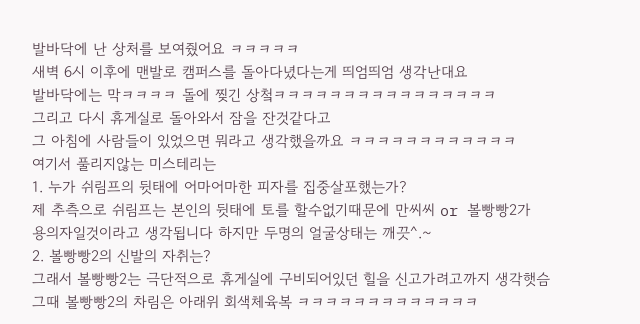발바닥에 난 상처를 보여줬어요 ㅋㅋㅋㅋㅋ
새벽 6시 이후에 맨발로 캠퍼스를 돌아다녔다는게 띄엄띄엄 생각난대요
발바닥에는 막ㅋㅋㅋㅋ 돌에 찢긴 상첰ㅋㅋㅋㅋㅋㅋㅋㅋㅋㅋㅋㅋㅋㅋㅋㅋ
그리고 다시 휴게실로 돌아와서 잠을 잔것같다고
그 아침에 사람들이 있었으면 뭐라고 생각했을까요 ㅋㅋㅋㅋㅋㅋㅋㅋㅋㅋㅋㅋ
여기서 풀리지않는 미스테리는
1. 누가 쉬림프의 뒷태에 어마어마한 피자를 집중살포했는가?
제 추측으로 쉬림프는 본인의 뒷태에 토를 할수없기때문에 만씨씨 or 볼빵빵2가
용의자일것이라고 생각됩니다 하지만 두명의 얼굴상태는 깨끗^.~
2. 볼빵빵2의 신발의 자취는?
그래서 볼빵빵2는 극단적으로 휴게실에 구비되어있던 힐을 신고가려고까지 생각햇슴
그때 볼빵빵2의 차림은 아래위 회색체육복 ㅋㅋㅋㅋㅋㅋㅋㅋㅋㅋㅋㅋㅋ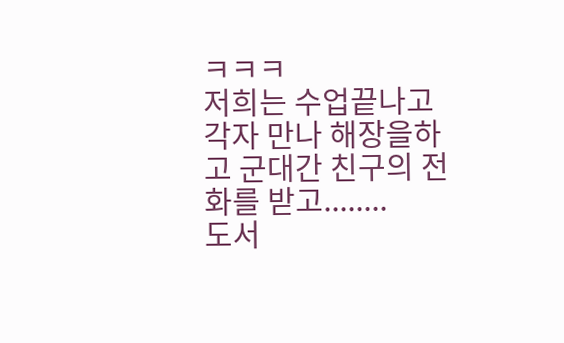ㅋㅋㅋ
저희는 수업끝나고 각자 만나 해장을하고 군대간 친구의 전화를 받고........
도서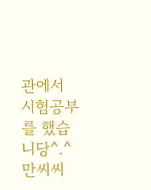관에서 시험공부를 했습니당^.^
만씨씨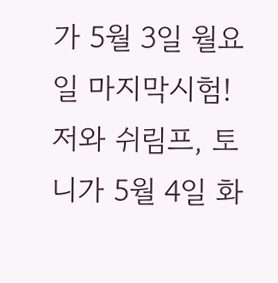가 5월 3일 월요일 마지막시험!
저와 쉬림프, 토니가 5월 4일 화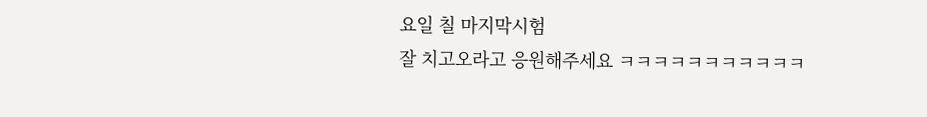요일 칠 마지막시험
잘 치고오라고 응원해주세요 ㅋㅋㅋㅋㅋㅋㅋㅋㅋㅋㅋ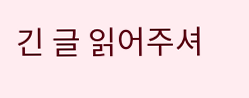긴 글 읽어주셔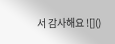서 감사해요 ![]()